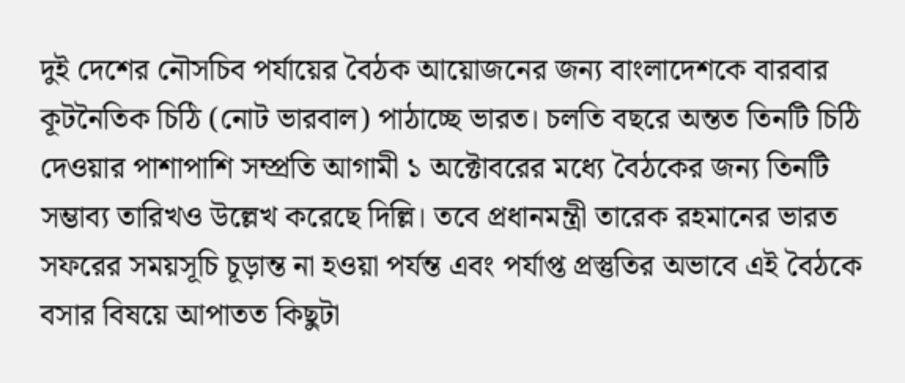দুই দেশের নৌসচিব পর্যায়ের বৈঠক আয়োজনের জন্য বাংলাদেশকে বারবার কূটনৈতিক চিঠি (নোট ভারবাল) পাঠাচ্ছে ভারত। চলতি বছরে অন্তত তিনটি চিঠি দেওয়ার পাশাপাশি সম্প্রতি আগামী ১ অক্টোবরের মধ্যে বৈঠকের জন্য তিনটি সম্ভাব্য তারিখও উল্লেখ করেছে দিল্লি। তবে প্রধানমন্ত্রী তারেক রহমানের ভারত সফরের সময়সূচি চূড়ান্ত না হওয়া পর্যন্ত এবং পর্যাপ্ত প্রস্তুতির অভাবে এই বৈঠকে বসার বিষয়ে আপাতত কিছুটা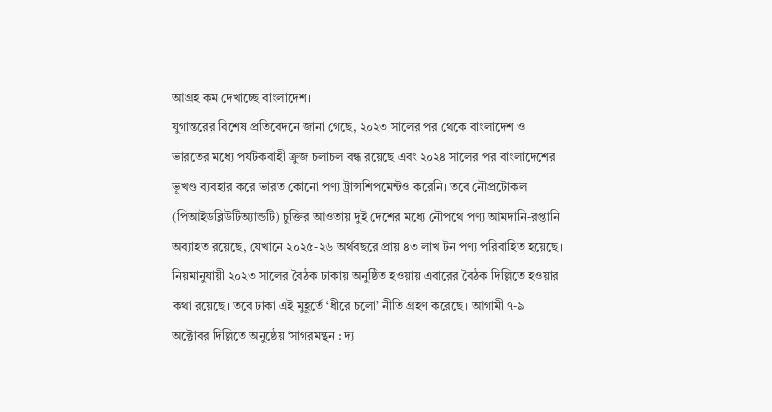আগ্রহ কম দেখাচ্ছে বাংলাদেশ।
যুগান্তরের বিশেষ প্রতিবেদনে জানা গেছে, ২০২৩ সালের পর থেকে বাংলাদেশ ও ভারতের মধ্যে পর্যটকবাহী ক্রুজ চলাচল বন্ধ রয়েছে এবং ২০২৪ সালের পর বাংলাদেশের ভূখণ্ড ব্যবহার করে ভারত কোনো পণ্য ট্রান্সশিপমেন্টও করেনি। তবে নৌপ্রটোকল (পিআইডব্লিউটিঅ্যান্ডটি) চুক্তির আওতায় দুই দেশের মধ্যে নৌপথে পণ্য আমদানি-রপ্তানি অব্যাহত রয়েছে, যেখানে ২০২৫-২৬ অর্থবছরে প্রায় ৪৩ লাখ টন পণ্য পরিবাহিত হয়েছে। নিয়মানুযায়ী ২০২৩ সালের বৈঠক ঢাকায় অনুষ্ঠিত হওয়ায় এবারের বৈঠক দিল্লিতে হওয়ার কথা রয়েছে। তবে ঢাকা এই মুহূর্তে ‘ধীরে চলো’ নীতি গ্রহণ করেছে। আগামী ৭-৯ অক্টোবর দিল্লিতে অনুষ্ঠেয় ‘সাগরমন্থন : দ্য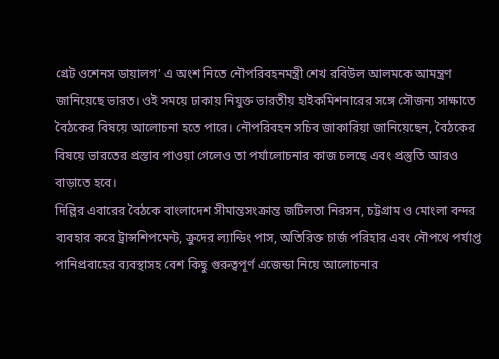গ্রেট ওশেনস ডায়ালগ’ এ অংশ নিতে নৌপরিবহনমন্ত্রী শেখ রবিউল আলমকে আমন্ত্রণ জানিয়েছে ভারত। ওই সময়ে ঢাকায় নিযুক্ত ভারতীয় হাইকমিশনারের সঙ্গে সৌজন্য সাক্ষাতে বৈঠকের বিষয়ে আলোচনা হতে পারে। নৌপরিবহন সচিব জাকারিয়া জানিয়েছেন, বৈঠকের বিষয়ে ভারতের প্রস্তাব পাওয়া গেলেও তা পর্যালোচনার কাজ চলছে এবং প্রস্তুতি আরও বাড়াতে হবে।
দিল্লির এবারের বৈঠকে বাংলাদেশ সীমান্তসংক্রান্ত জটিলতা নিরসন, চট্টগ্রাম ও মোংলা বন্দর ব্যবহার করে ট্রান্সশিপমেন্ট, ক্রুদের ল্যান্ডিং পাস, অতিরিক্ত চার্জ পরিহার এবং নৌপথে পর্যাপ্ত পানিপ্রবাহের ব্যবস্থাসহ বেশ কিছু গুরুত্বপূর্ণ এজেন্ডা নিয়ে আলোচনার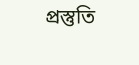প্রস্তুতি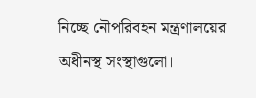নিচ্ছে নৌপরিবহন মন্ত্রণালয়ের অধীনস্থ সংস্থাগুলো।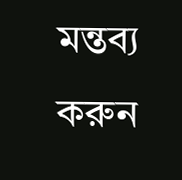মন্তব্য করুন